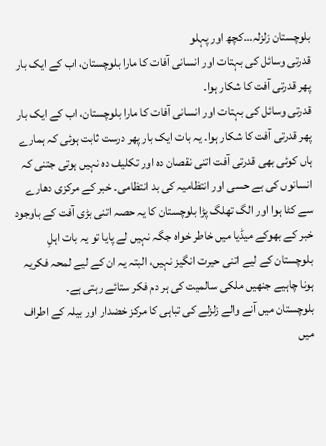بلوچستان زلزلہ…کچھ اور پہلو
قدرتی وسائل کی بہتات اور انسانی آفات کا مارا بلوچستان، اب کے ایک بار پھر قدرتی آفت کا شکار ہوا۔
قدرتی وسائل کی بہتات اور انسانی آفات کا مارا بلوچستان، اب کے ایک بار پھر قدرتی آفت کا شکار ہوا۔ یہ بات ایک بار پھر درست ثابت ہوئی کہ ہمارے ہاں کوئی بھی قدرتی آفت اتنی نقصان دہ اور تکلیف دہ نہیں ہوتی جتنی کہ انسانوں کی بے حسی اور انتظامیہ کی بد انتظامی۔ خبر کے مرکزی دھارے سے کٹا ہوا اور الگ تھلگ پڑا بلوچستان کا یہ حصہ اتنی بڑی آفت کے باوجود خبر کے بھوکے میڈیا میں خاطر خواہ جگہ نہیں لے پایا تو یہ بات اہلِ بلوچستان کے لیے اتنی حیرت انگیز نہیں، البتہ یہ ان کے لیے لمحہ فکریہ ہونا چاہیے جنھیں ملکی سالمیت کی ہر دم فکر ستائے رہتی ہے۔
بلوچستان میں آنے والے زلزلے کی تباہی کا مرکز خضدار اور بیلہ کے اطراف میں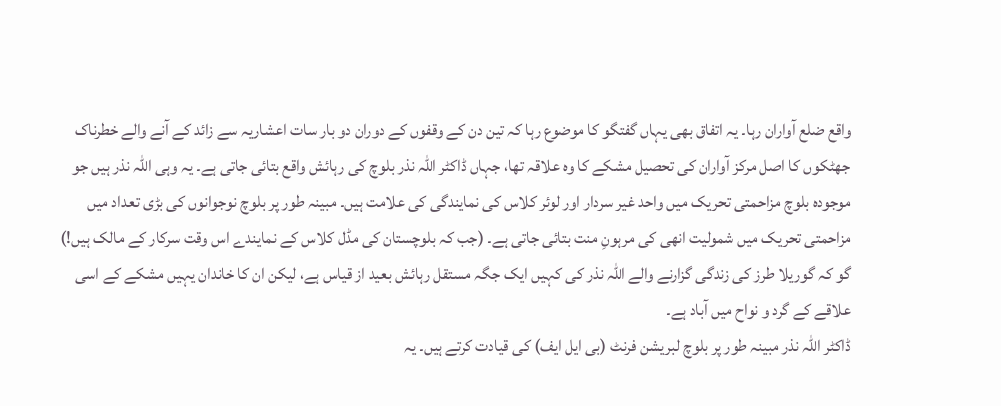واقع ضلع آواران رہا۔ یہ اتفاق بھی یہاں گفتگو کا موضوع رہا کہ تین دن کے وقفوں کے دوران دو بار سات اعشاریہ سے زائد کے آنے والے خطرناک جھٹکوں کا اصل مرکز آواران کی تحصیل مشکے کا وہ علاقہ تھا، جہاں ڈاکٹر اللہ نذر بلوچ کی رہائش واقع بتائی جاتی ہے۔ یہ وہی اللہ نذر ہیں جو موجودہ بلوچ مزاحمتی تحریک میں واحد غیر سردار اور لوئر کلاس کی نمایندگی کی علامت ہیں۔ مبینہ طور پر بلوچ نوجوانوں کی بڑی تعداد میں مزاحمتی تحریک میں شمولیت انھی کی مرہونِ منت بتائی جاتی ہے۔ (جب کہ بلوچستان کی مڈل کلاس کے نمایندے اس وقت سرکار کے مالک ہیں!) گو کہ گوریلا طرز کی زندگی گزارنے والے اللہ نذر کی کہیں ایک جگہ مستقل رہائش بعید از قیاس ہے، لیکن ان کا خاندان یہیں مشکے کے اسی علاقے کے گرد و نواح میں آباد ہے۔
ڈاکٹر اللہ نذر مبینہ طور پر بلوچ لبریشن فرنٹ (بی ایل ایف) کی قیادت کرتے ہیں۔ یہ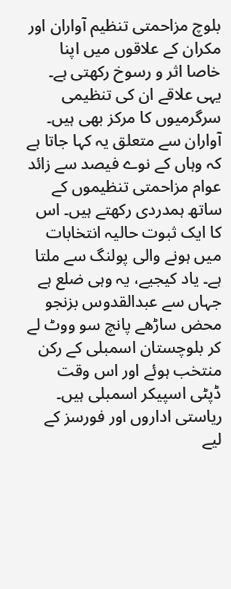بلوچ مزاحمتی تنظیم آواران اور مکران کے علاقوں میں اپنا خاصا اثر و رسوخ رکھتی ہے۔ یہی علاقے ان کی تنظیمی سرگرمیوں کا مرکز بھی ہیں۔ آواران سے متعلق یہ کہا جاتا ہے کہ وہاں کے نوے فیصد سے زائد عوام مزاحمتی تنظیموں کے ساتھ ہمدردی رکھتے ہیں۔ اس کا ایک ثبوت حالیہ انتخابات میں ہونے والی پولنگ سے ملتا ہے۔ یاد کیجیے، یہ وہی ضلع ہے جہاں سے عبدالقدوس بزنجو محض ساڑھے پانچ سو ووٹ لے کر بلوچستان اسمبلی کے رکن منتخب ہوئے اور اس وقت ڈپٹی اسپیکر اسمبلی ہیں۔ ریاستی اداروں اور فورسز کے لیے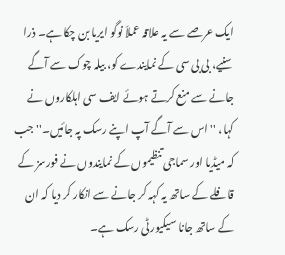ایک عرصے سے یہ علاقہ عملاَ نوگو ایریا بن چکا ہے۔ ذرا سنیے، بی بی سی کے نمایندے کو، بیلہ چوک سے آگے جانے سے منع کرتے ہوئے ایف سی اہلکاروں نے کہا، ''اس سے آگے آپ اپنے رسک پہ جائیں۔'' جب کہ میڈیا اور سماجی تنظیموں کے نمایندوں نے فورسز کے قافلے کے ساتھ یہ کہہ کر جانے سے انکار کر دیا کہ ان کے ساتھ جانا سیکیورٹی رسک ہے۔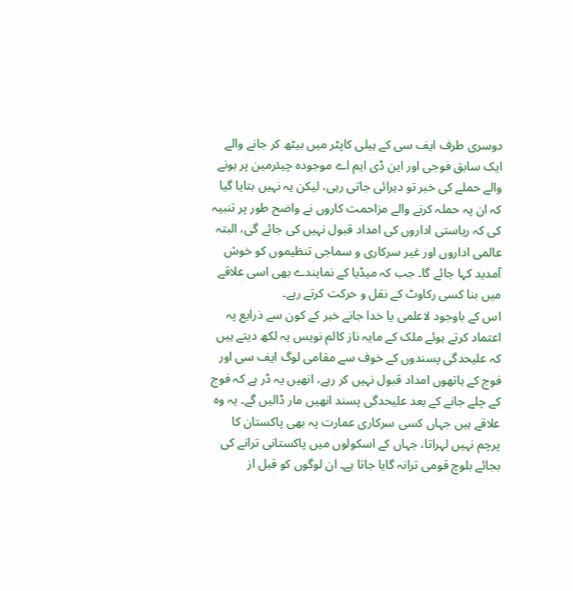دوسری طرف ایف سی کے ہیلی کاپٹر میں بیٹھ کر جانے والے ایک سابق فوجی اور این ڈی ایم اے موجودہ چیئرمین پر ہونے والے حملے کی خبر تو دہرائی جاتی رہی، لیکن یہ نہیں بتایا گیا کہ ان پہ حملہ کرنے والے مزاحمت کاروں نے واضح طور پر تنبیہ کی کہ ریاستی اداروں کی امداد قبول نہیں کی جائے گی، البتہ عالمی اداروں اور غیر سرکاری و سماجی تنظیموں کو خوش آمدید کہا جائے گا۔ جب کہ میڈیا کے نمایندے بھی اسی علاقے میں بنا کسی رکاوٹ کے نقل و حرکت کرتے رہے۔
اس کے باوجود لاعلمی یا خدا جانے خبر کے کون سے ذرایع پہ اعتماد کرتے ہوئے ملک کے مایہ ناز کالم نویس یہ لکھ دیتے ہیں کہ علیحدگی پسندوں کے خوف سے مقامی لوگ ایف سی اور فوج کے ہاتھوں امداد قبول نہیں کر رہے، انھیں یہ ڈر ہے کہ فوج کے چلے جانے کے بعد علیحدگی پسند انھیں مار ڈالیں گے۔ یہ وہ علاقے ہیں جہاں کسی سرکاری عمارت پہ بھی پاکستان کا پرچم نہیں لہراتا، جہاں کے اسکولوں میں پاکستانی ترانے کی بجائے بلوچ قومی ترانہ گایا جاتا ہے۔ ان لوگوں کو قبل از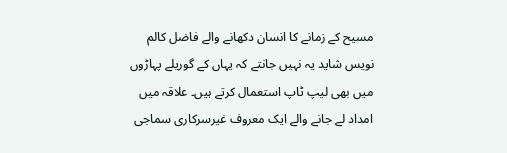مسیح کے زمانے کا انسان دکھانے والے فاضل کالم نویس شاید یہ نہیں جانتے کہ یہاں کے گوریلے پہاڑوں میں بھی لیپ ٹاپ استعمال کرتے ہیں۔ علاقہ میں امداد لے جانے والے ایک معروف غیرسرکاری سماجی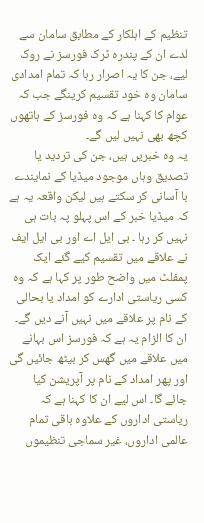تنظیم کے اہلکار کے مطابق سامان سے لدے ان کے پندرہ ٹرک فورسز نے روک لیے، جن کا یہ اصرار رہا کہ تمام امدادی سامان وہ خود تقسیم کرینگے جب کہ عوام کا کہنا ہے کہ وہ فورسز کے ہاتھوں کچھ بھی نہیں لیں گے۔
یہ وہ خبریں ہیں، جن کی تردید یا تصدیق وہاں موجود میڈیا کے نمایندے با آسانی کر سکتے ہیں لیکن واقعہ یہ ہے کہ میڈیا خبر کے اس پہلو پہ بات ہی نہیں کر رہا ۔ بی ایل اے اور بی ایل ایف نے علاقے میں تقسیم کیے گئے ایک پمفلٹ میں واضح طور پر کہا ہے کہ وہ کسی ریاستی ادارے کو امداد یا بحالی کے نام پر علاقے میں نہیں آنے دیں گے۔ ان کا الزام یہ ہے کہ فورسز اس بہانے میں علاقے میں گھس کر بیٹھ جائیں گی اور پھر امداد کے نام پر آپریشن کیا جائے گا۔ اس لیے ان کا کہنا ہے کہ ریاستی اداروں کے علاوہ باقی تمام عالمی اداروں، غیر سماجی تنظیموں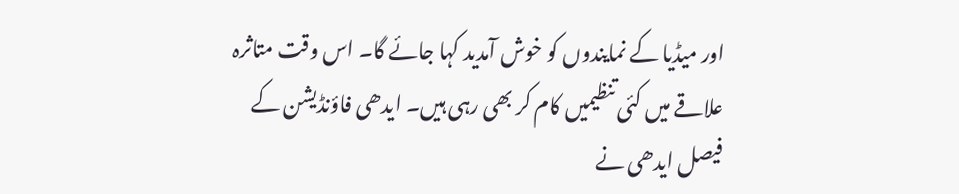اور میڈیا کے نمایندوں کو خوش آمدید کہا جائے گا۔ اس وقت متاثرہ علاقے میں کئی تنظیمیں کام کر بھی رہی ہیں۔ ایدھی فاؤنڈیشن کے فیصل ایدھی نے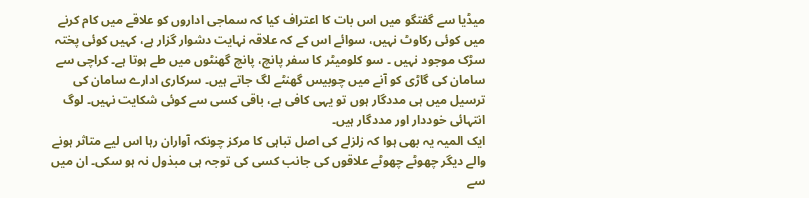میڈیا سے گفتگو میں اس بات کا اعتراف کیا کہ سماجی اداروں کو علاقے میں کام کرنے میں کوئی رکاوٹ نہیں، سوائے اس کے کہ علاقہ نہایت دشوار گزار ہے، کہیں کوئی پختہ سڑک موجود نہیں ۔ سو کلومیٹر کا سفر پانچ، پانچ گھنٹوں میں طے ہوتا ہے۔ کراچی سے سامان کی گاڑی کو آنے میں چوبیس گھنٹے لگ جاتے ہیں۔ سرکاری ادارے سامان کی ترسیل میں ہی مددگار ہوں تو یہی کافی ہے، باقی کسی سے کوئی شکایت نہیں۔ لوگ انتہائی خوددار اور مددگار ہیں۔
ایک المیہ یہ بھی ہوا کہ زلزلے کی اصل تباہی کا مرکز چونکہ آواران رہا اس لیے متاثر ہونے والے دیگر چھوٹے چھوٹے علاقوں کی جانب کسی کی توجہ ہی مبذول نہ ہو سکی۔ ان میں سے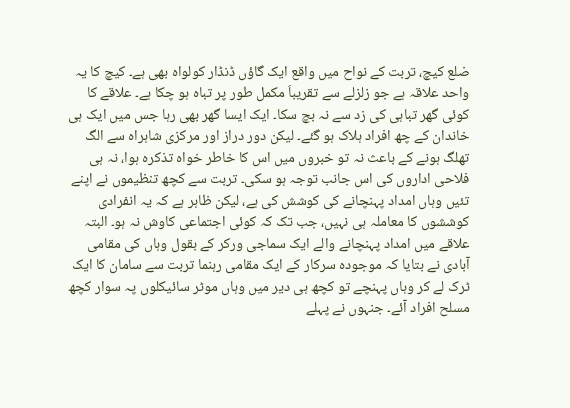ضلع کیچ، تربت کے نواح میں واقع ایک گاؤں ڈنڈار کولواہ بھی ہے۔ کیچ کا یہ واحد علاقہ ہے جو زلزلے سے تقریباَ مکمل طور پر تباہ ہو چکا ہے۔ علاقے کا کوئی گھر تباہی کی زد سے نہ بچ سکا۔ ایک ایسا گھر بھی رہا جس میں ایک ہی خاندان کے چھ افراد ہلاک ہو گئے۔ لیکن دور دراز اور مرکزی شاہراہ سے الگ تھلگ ہونے کے باعث نہ تو خبروں میں اس کا خاطر خواہ تذکرہ ہوا، نہ ہی فلاحی اداروں کی اس جانب توجہ ہو سکی۔ تربت سے کچھ تنظیموں نے اپنے تئیں وہاں امداد پہنچانے کی کوشش کی ہے، لیکن ظاہر ہے کہ یہ انفرادی کوششوں کا معاملہ ہی نہیں، جب تک کہ کوئی اجتماعی کاوش نہ ہو۔ البتہ علاقے میں امداد پہنچانے والے ایک سماجی ورکر کے بقول وہاں کی مقامی آبادی نے بتایا کہ موجودہ سرکار کے ایک مقامی رہنما تربت سے سامان کا ایک ٹرک لے کر وہاں پہنچے تو کچھ ہی دیر میں وہاں موٹر سائیکلوں پہ سوار کچھ مسلح افراد آئے۔ جنہوں نے پہلے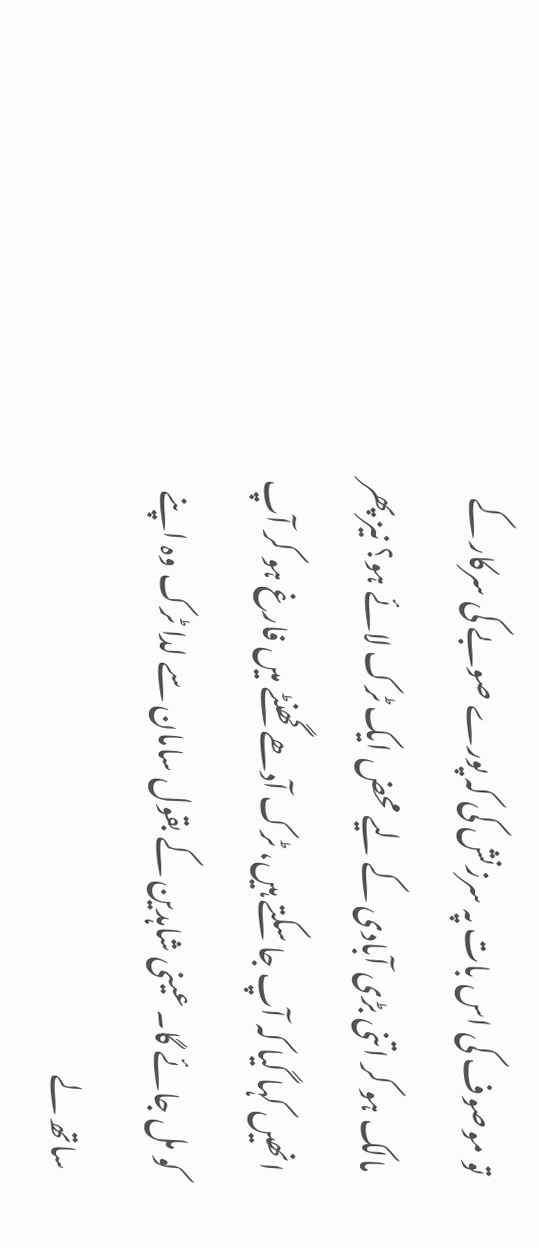تو موصوف کی اس بات پہ سرزنش کی کہ پورے صوبے کی سرکار کے مالک ہو کر اتنی بڑی آبادی کے لیے محض ایک ٹرک لائے ہو؟ نیز پھر انھیں کہا گیا کہ آپ جا سکتے ہیں، ٹرک آدھے گھنٹے میں فارغ ہو کر آپ کو مل جائے گا۔ عینی شاہدین کے بقول سامان سے لدا ٹرک وہ اپنے ساتھ لے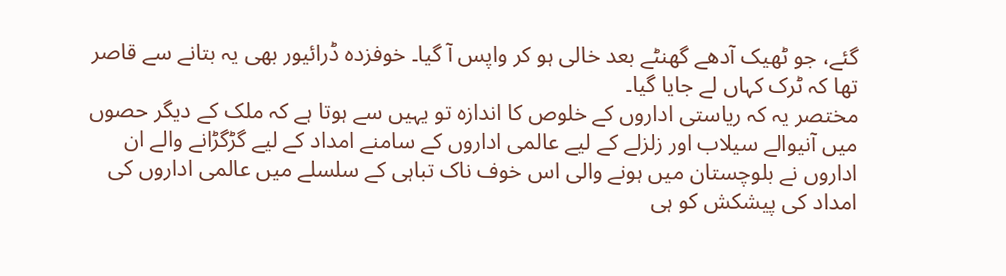گئے، جو ٹھیک آدھے گھنٹے بعد خالی ہو کر واپس آ گیا۔ خوفزدہ ڈرائیور بھی یہ بتانے سے قاصر تھا کہ ٹرک کہاں لے جایا گیا۔
مختصر یہ کہ ریاستی اداروں کے خلوص کا اندازہ تو یہیں سے ہوتا ہے کہ ملک کے دیگر حصوں میں آنیوالے سیلاب اور زلزلے کے لیے عالمی اداروں کے سامنے امداد کے لیے گڑگڑانے والے ان اداروں نے بلوچستان میں ہونے والی اس خوف ناک تباہی کے سلسلے میں عالمی اداروں کی امداد کی پیشکش کو ہی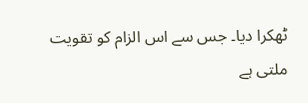ٹھکرا دیا۔ جس سے اس الزام کو تقویت ملتی ہے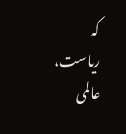کہ ریاست، عالمی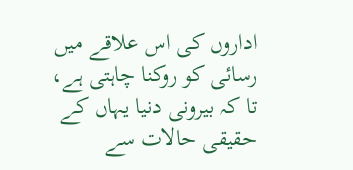اداروں کی اس علاقے میں رسائی کو روکنا چاہتی ہے، تا کہ بیرونی دنیا یہاں کے حقیقی حالات سے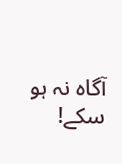آگاہ نہ ہو سکے!